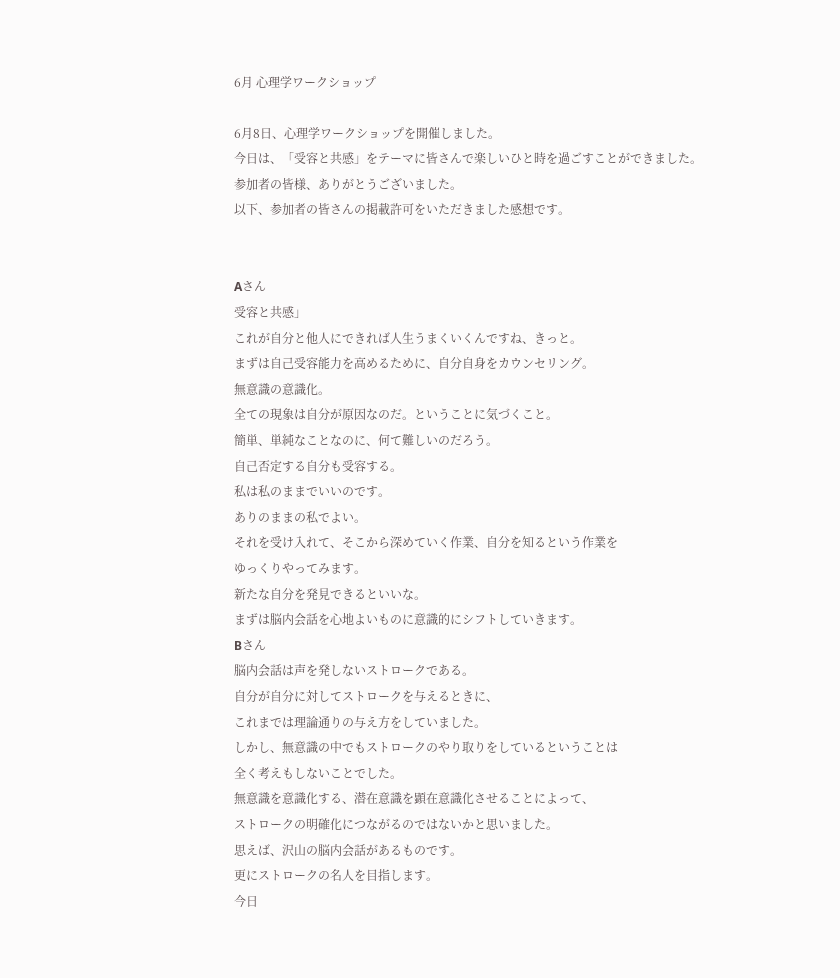6月 心理学ワークショップ

6月8日、心理学ワークショップを開催しました。
今日は、「受容と共感」をテーマに皆さんで楽しいひと時を過ごすことができました。
参加者の皆様、ありがとうございました。
以下、参加者の皆さんの掲載許可をいただきました感想です。


Aさん
受容と共感」
これが自分と他人にできれば人生うまくいくんですね、きっと。
まずは自己受容能力を高めるために、自分自身をカウンセリング。
無意識の意識化。
全ての現象は自分が原因なのだ。ということに気づくこと。
簡単、単純なことなのに、何て難しいのだろう。
自己否定する自分も受容する。
私は私のままでいいのです。
ありのままの私でよい。
それを受け入れて、そこから深めていく作業、自分を知るという作業を
ゆっくりやってみます。
新たな自分を発見できるといいな。
まずは脳内会話を心地よいものに意識的にシフトしていきます。
Bさん
脳内会話は声を発しないストロークである。
自分が自分に対してストロークを与えるときに、
これまでは理論通りの与え方をしていました。
しかし、無意識の中でもストロークのやり取りをしているということは
全く考えもしないことでした。
無意識を意識化する、潜在意識を顕在意識化させることによって、
ストロークの明確化につながるのではないかと思いました。
思えば、沢山の脳内会話があるものです。
更にストロークの名人を目指します。
今日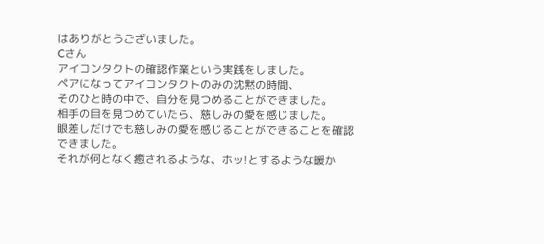はありがとうございました。
Cさん
アイコンタクトの確認作業という実践をしました。
ペアになってアイコンタクトのみの沈黙の時間、
そのひと時の中で、自分を見つめることができました。
相手の目を見つめていたら、慈しみの愛を感じました。
眼差しだけでも慈しみの愛を感じることができることを確認できました。
それが何となく癒されるような、ホッ!とするような暖か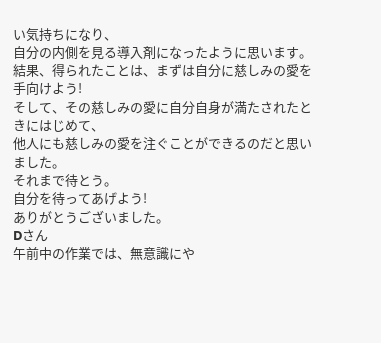い気持ちになり、
自分の内側を見る導入剤になったように思います。
結果、得られたことは、まずは自分に慈しみの愛を手向けよう!
そして、その慈しみの愛に自分自身が満たされたときにはじめて、
他人にも慈しみの愛を注ぐことができるのだと思いました。
それまで待とう。
自分を待ってあげよう!
ありがとうございました。
Dさん
午前中の作業では、無意識にや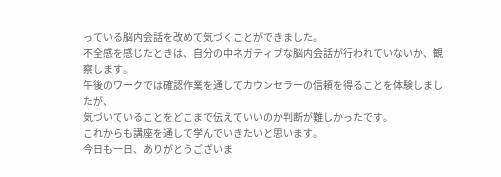っている脳内会話を改めて気づくことができました。
不全感を感じたときは、自分の中ネガティブな脳内会話が行われていないか、観察します。
午後のワークでは確認作業を通してカウンセラーの信頼を得ることを体験しましたが、
気づいていることをどこまで伝えていいのか判断が難しかったです。
これからも講座を通して学んでいきたいと思います。
今日も一日、ありがとうございま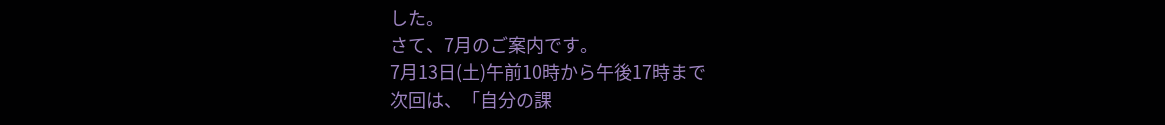した。
さて、7月のご案内です。
7月13日(土)午前10時から午後17時まで
次回は、「自分の課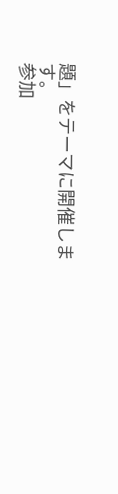題」をテーマに開催します。
参加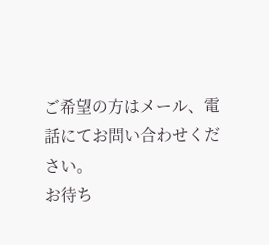ご希望の方はメール、電話にてお問い合わせください。
お待ち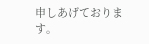申しあげております。